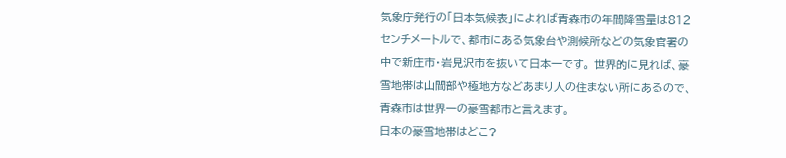気象庁発行の「日本気候表」によれば青森市の年間降雪量は812センチメートルで、都市にある気象台や測候所などの気象官署の中で新庄市・岩見沢市を抜いて日本一です。 世界的に見れば、豪雪地帯は山間部や極地方などあまり人の住まない所にあるので、青森市は世界一の豪雪都市と言えます。
日本の豪雪地帯はどこ?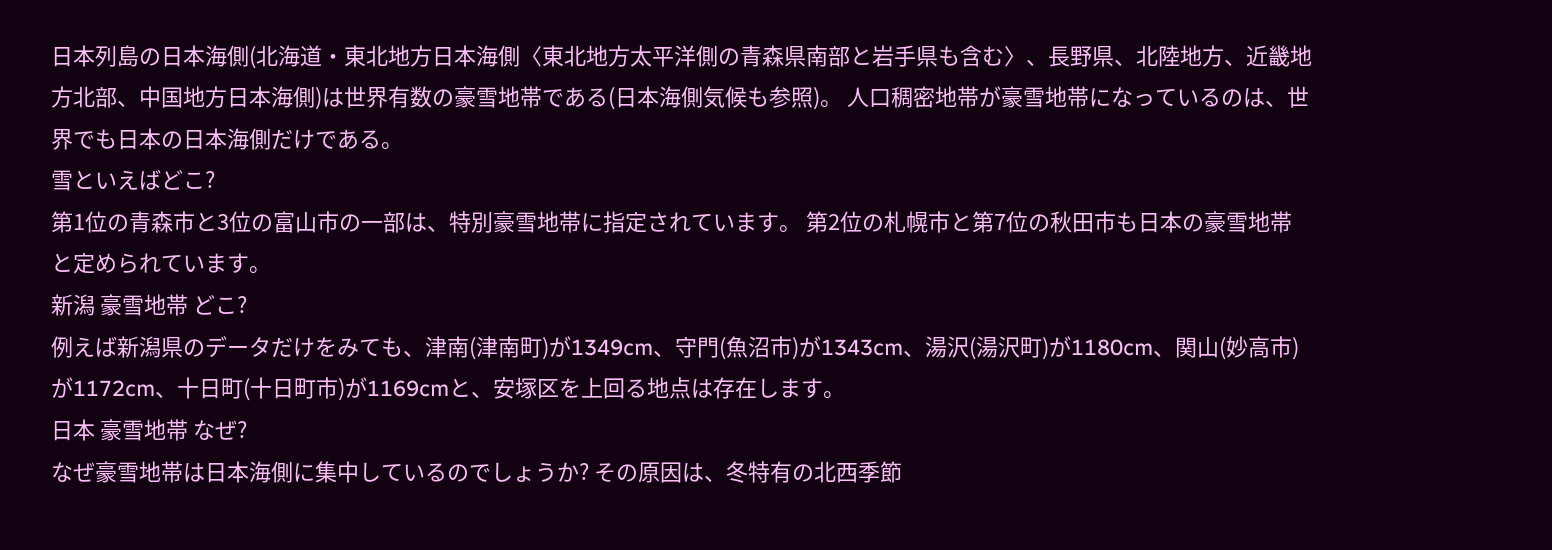日本列島の日本海側(北海道・東北地方日本海側〈東北地方太平洋側の青森県南部と岩手県も含む〉、長野県、北陸地方、近畿地方北部、中国地方日本海側)は世界有数の豪雪地帯である(日本海側気候も参照)。 人口稠密地帯が豪雪地帯になっているのは、世界でも日本の日本海側だけである。
雪といえばどこ?
第1位の青森市と3位の富山市の一部は、特別豪雪地帯に指定されています。 第2位の札幌市と第7位の秋田市も日本の豪雪地帯と定められています。
新潟 豪雪地帯 どこ?
例えば新潟県のデータだけをみても、津南(津南町)が1349cm、守門(魚沼市)が1343cm、湯沢(湯沢町)が1180cm、関山(妙高市)が1172cm、十日町(十日町市)が1169cmと、安塚区を上回る地点は存在します。
日本 豪雪地帯 なぜ?
なぜ豪雪地帯は日本海側に集中しているのでしょうか? その原因は、冬特有の北西季節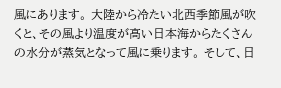風にあります。 大陸から冷たい北西季節風が吹くと、その風より温度が高い日本海からたくさんの水分が蒸気となって風に乗ります。 そして、日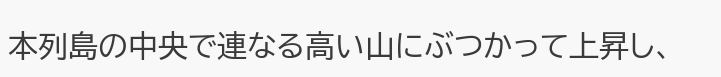本列島の中央で連なる高い山にぶつかって上昇し、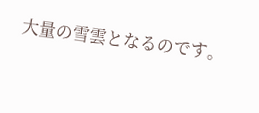大量の雪雲となるのです。